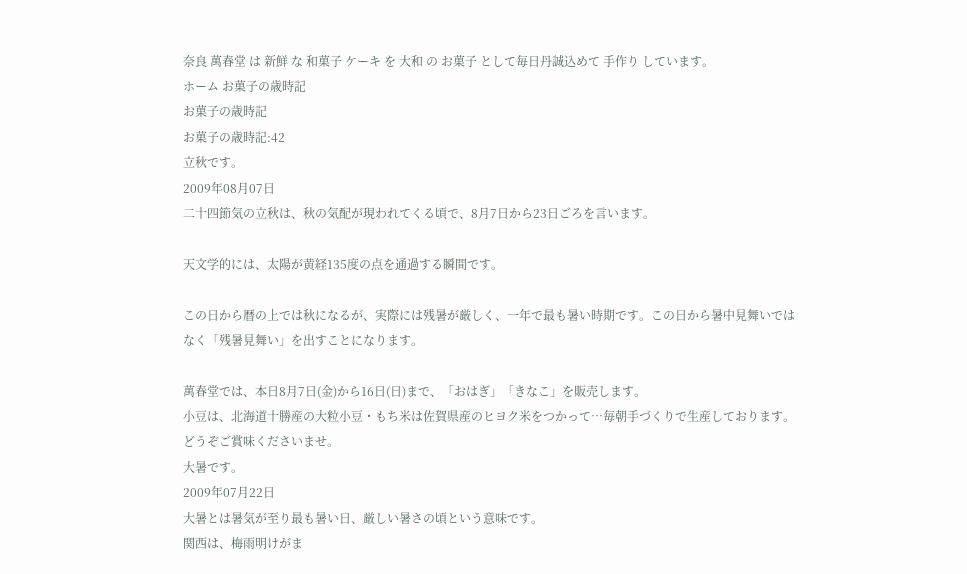奈良 萬春堂 は 新鮮 な 和菓子 ケーキ を 大和 の お菓子 として毎日丹誠込めて 手作り しています。
ホーム お菓子の歳時記
お菓子の歳時記
お菓子の歳時記:42
立秋です。
2009年08月07日
二十四節気の立秋は、秋の気配が現われてくる頃で、8月7日から23日ごろを言います。

天文学的には、太陽が黄経135度の点を通過する瞬間です。

この日から暦の上では秋になるが、実際には残暑が厳しく、一年で最も暑い時期です。この日から暑中見舞いではなく「残暑見舞い」を出すことになります。

萬春堂では、本日8月7日(金)から16日(日)まで、「おはぎ」「きなこ」を販売します。
小豆は、北海道十勝産の大粒小豆・もち米は佐賀県産のヒヨク米をつかって…毎朝手づくりで生産しております。どうぞご賞味くださいませ。
大暑です。
2009年07月22日
大暑とは暑気が至り最も暑い日、厳しい暑さの頃という意味です。
関西は、梅雨明けがま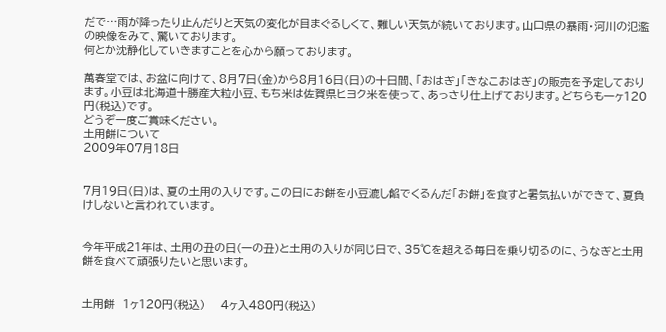だで…雨が降ったり止んだりと天気の変化が目まぐるしくて、難しい天気が続いております。山口県の暴雨・河川の氾濫の映像をみて、驚いております。
何とか沈静化していきますことを心から願っております。

萬春堂では、お盆に向けて、8月7日(金)から8月16日(日)の十日間、「おはぎ」「きなこおはぎ」の販売を予定しております。小豆は北海道十勝産大粒小豆、もち米は佐賀県ヒヨク米を使って、あっさり仕上げております。どちらも一ヶ120円(税込)です。
どうぞ一度ご賞味ください。
土用餅について
2009年07月18日


7月19日(日)は、夏の土用の入りです。この日にお餅を小豆漉し餡でくるんだ「お餅」を食すと暑気払いができて、夏負けしないと言われています。


今年平成21年は、土用の丑の日(一の丑)と土用の入りが同じ日で、35℃を超える毎日を乗り切るのに、うなぎと土用餅を食べて頑張りたいと思います。


土用餅  1ヶ120円(税込)    4ヶ入480円(税込)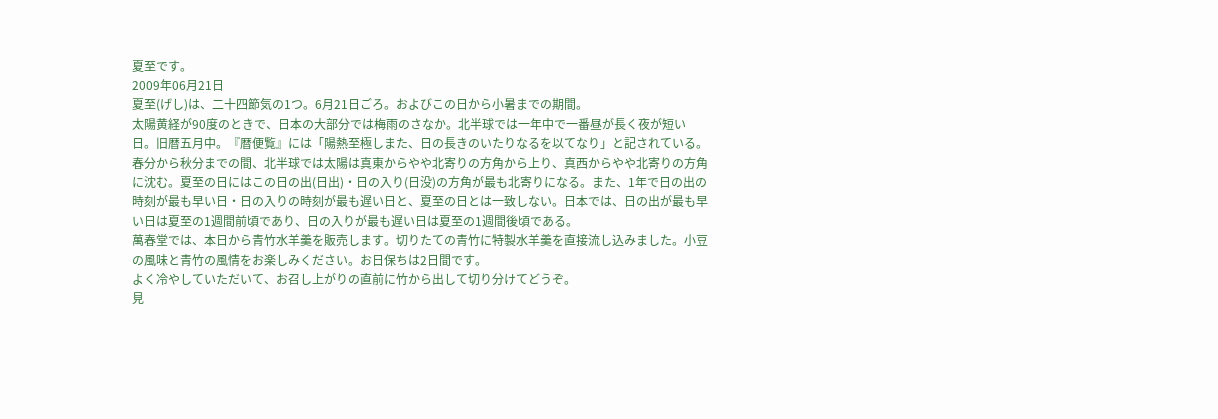夏至です。
2009年06月21日
夏至(げし)は、二十四節気の1つ。6月21日ごろ。およびこの日から小暑までの期間。
太陽黄経が90度のときで、日本の大部分では梅雨のさなか。北半球では一年中で一番昼が長く夜が短い日。旧暦五月中。『暦便覧』には「陽熱至極しまた、日の長きのいたりなるを以てなり」と記されている。
春分から秋分までの間、北半球では太陽は真東からやや北寄りの方角から上り、真西からやや北寄りの方角に沈む。夏至の日にはこの日の出(日出)・日の入り(日没)の方角が最も北寄りになる。また、1年で日の出の時刻が最も早い日・日の入りの時刻が最も遅い日と、夏至の日とは一致しない。日本では、日の出が最も早い日は夏至の1週間前頃であり、日の入りが最も遅い日は夏至の1週間後頃である。
萬春堂では、本日から青竹水羊羹を販売します。切りたての青竹に特製水羊羹を直接流し込みました。小豆の風味と青竹の風情をお楽しみください。お日保ちは2日間です。
よく冷やしていただいて、お召し上がりの直前に竹から出して切り分けてどうぞ。
見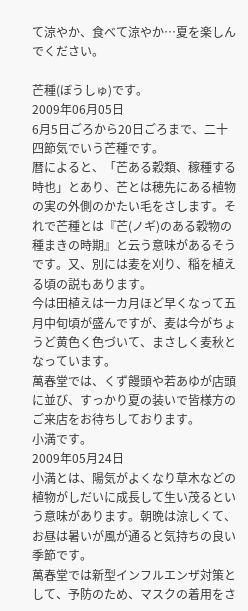て涼やか、食べて涼やか…夏を楽しんでください。

芒種(ぼうしゅ)です。
2009年06月05日
6月5日ごろから20日ごろまで、二十四節気でいう芒種です。
暦によると、「芒ある穀類、稼種する時也」とあり、芒とは穂先にある植物の実の外側のかたい毛をさします。それで芒種とは『芒(ノギ)のある穀物の種まきの時期』と云う意味があるそうです。又、別には麦を刈り、稲を植える頃の説もあります。
今は田植えは一カ月ほど早くなって五月中旬頃が盛んですが、麦は今がちょうど黄色く色づいて、まさしく麦秋となっています。
萬春堂では、くず饅頭や若あゆが店頭に並び、すっかり夏の装いで皆様方のご来店をお待ちしております。
小満です。
2009年05月24日
小満とは、陽気がよくなり草木などの植物がしだいに成長して生い茂るという意味があります。朝晩は涼しくて、お昼は暑いが風が通ると気持ちの良い季節です。
萬春堂では新型インフルエンザ対策として、予防のため、マスクの着用をさ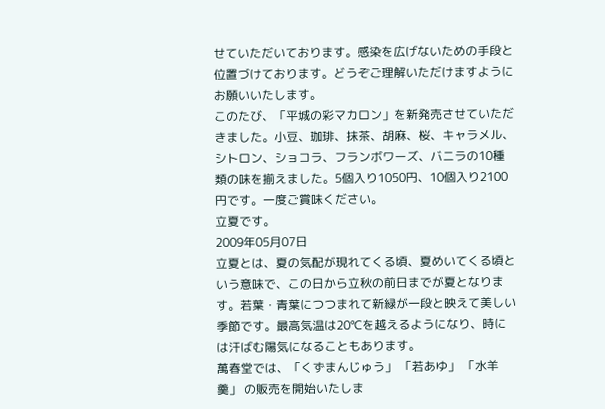せていただいております。感染を広げないための手段と位置づけております。どうぞご理解いただけますようにお願いいたします。
このたび、「平城の彩マカロン」を新発売させていただきました。小豆、珈琲、抹茶、胡麻、桜、キャラメル、シトロン、ショコラ、フランボワーズ、バニラの10種類の味を揃えました。5個入り1050円、10個入り2100円です。一度ご賞味ください。
立夏です。
2009年05月07日
立夏とは、夏の気配が現れてくる頃、夏めいてくる頃という意味で、この日から立秋の前日までが夏となります。若葉・青葉につつまれて新緑が一段と映えて美しい季節です。最高気温は20℃を越えるようになり、時には汗ばむ陽気になることもあります。
萬春堂では、「くずまんじゅう」 「若あゆ」 「水羊羹」 の販売を開始いたしま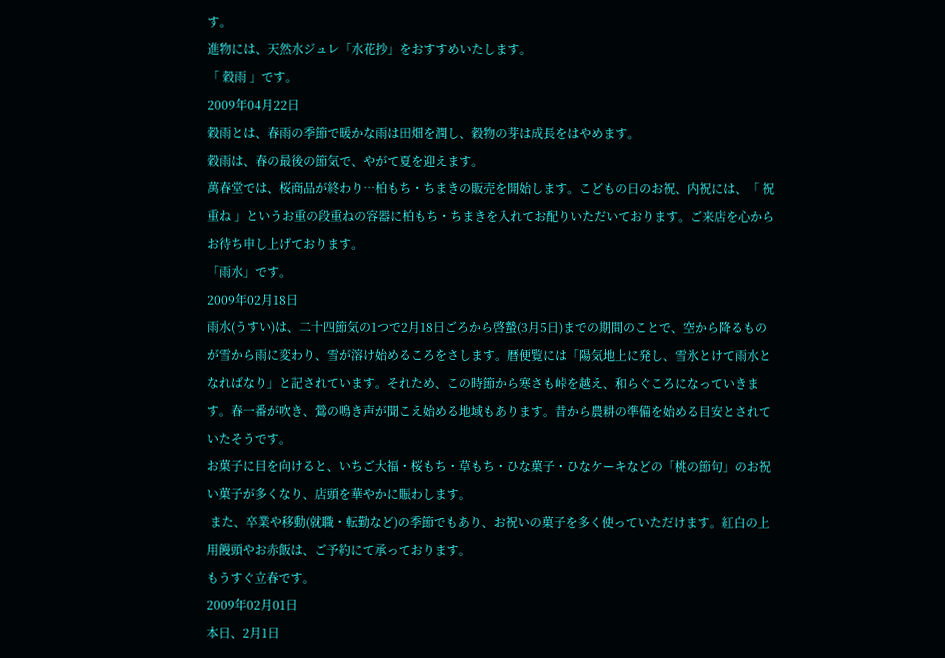す。
進物には、天然水ジュレ「水花抄」をおすすめいたします。
「 穀雨 」です。
2009年04月22日
穀雨とは、春雨の季節で暖かな雨は田畑を潤し、穀物の芽は成長をはやめます。
穀雨は、春の最後の節気で、やがて夏を迎えます。
萬春堂では、桜商品が終わり…柏もち・ちまきの販売を開始します。こどもの日のお祝、内祝には、「 祝重ね 」というお重の段重ねの容器に柏もち・ちまきを入れてお配りいただいております。ご来店を心からお待ち申し上げております。
「雨水」です。
2009年02月18日
雨水(うすい)は、二十四節気の1つで2月18日ごろから啓蟄(3月5日)までの期間のことで、空から降るものが雪から雨に変わり、雪が溶け始めるころをさします。暦便覧には「陽気地上に発し、雪氷とけて雨水となればなり」と記されています。それため、この時節から寒さも峠を越え、和らぐころになっていきます。春一番が吹き、鶯の鳴き声が聞こえ始める地域もあります。昔から農耕の準備を始める目安とされていたそうです。
お菓子に目を向けると、いちご大福・桜もち・草もち・ひな菓子・ひなケーキなどの「桃の節句」のお祝い菓子が多くなり、店頭を華やかに賑わします。
 また、卒業や移動(就職・転勤など)の季節でもあり、お祝いの菓子を多く使っていただけます。紅白の上用饅頭やお赤飯は、ご予約にて承っております。
もうすぐ立春です。
2009年02月01日
本日、2月1日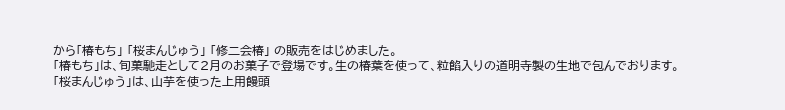から「椿もち」 「桜まんじゅう」 「修二会椿」 の販売をはじめました。
「椿もち」は、旬菓馳走として2月のお菓子で登場です。生の椿葉を使って、粒餡入りの道明寺製の生地で包んでおります。
「桜まんじゅう」は、山芋を使った上用饅頭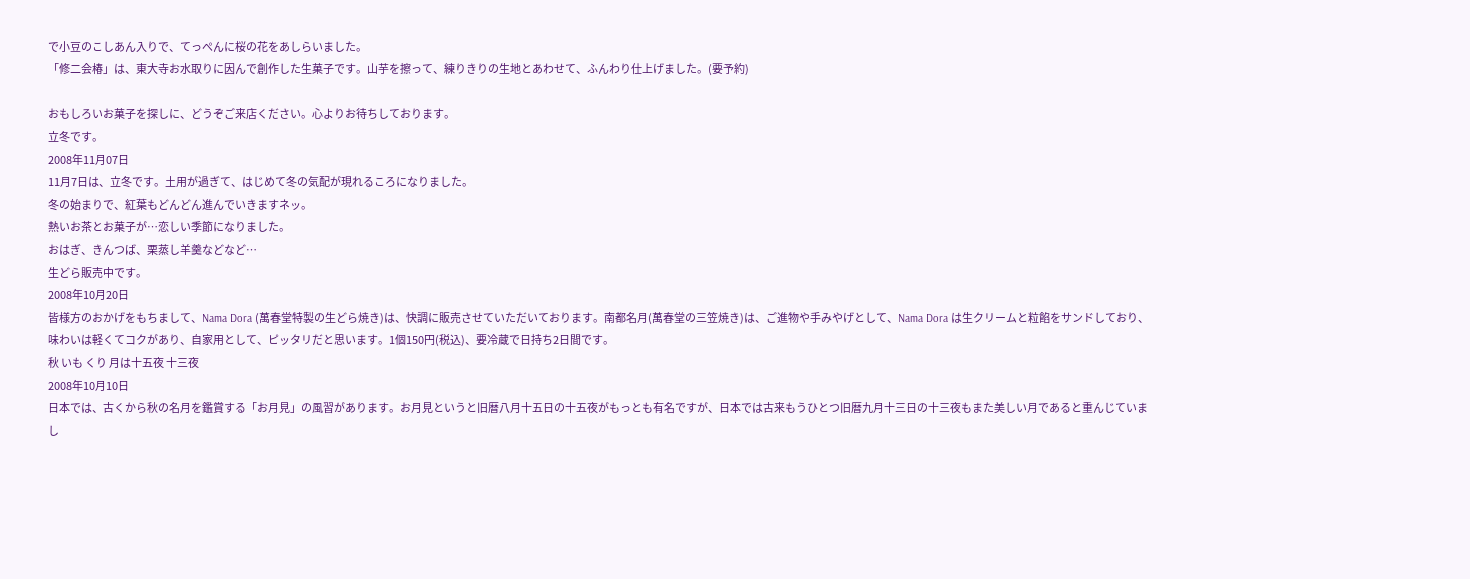で小豆のこしあん入りで、てっぺんに桜の花をあしらいました。
「修二会椿」は、東大寺お水取りに因んで創作した生菓子です。山芋を擦って、練りきりの生地とあわせて、ふんわり仕上げました。(要予約)

おもしろいお菓子を探しに、どうぞご来店ください。心よりお待ちしております。
立冬です。
2008年11月07日
11月7日は、立冬です。土用が過ぎて、はじめて冬の気配が現れるころになりました。
冬の始まりで、紅葉もどんどん進んでいきますネッ。
熱いお茶とお菓子が…恋しい季節になりました。
おはぎ、きんつば、栗蒸し羊羹などなど…
生どら販売中です。
2008年10月20日
皆様方のおかげをもちまして、Nama Dora (萬春堂特製の生どら焼き)は、快調に販売させていただいております。南都名月(萬春堂の三笠焼き)は、ご進物や手みやげとして、Nama Dora は生クリームと粒餡をサンドしており、味わいは軽くてコクがあり、自家用として、ピッタリだと思います。1個150円(税込)、要冷蔵で日持ち2日間です。
秋 いも くり 月は十五夜 十三夜
2008年10月10日
日本では、古くから秋の名月を鑑賞する「お月見」の風習があります。お月見というと旧暦八月十五日の十五夜がもっとも有名ですが、日本では古来もうひとつ旧暦九月十三日の十三夜もまた美しい月であると重んじていまし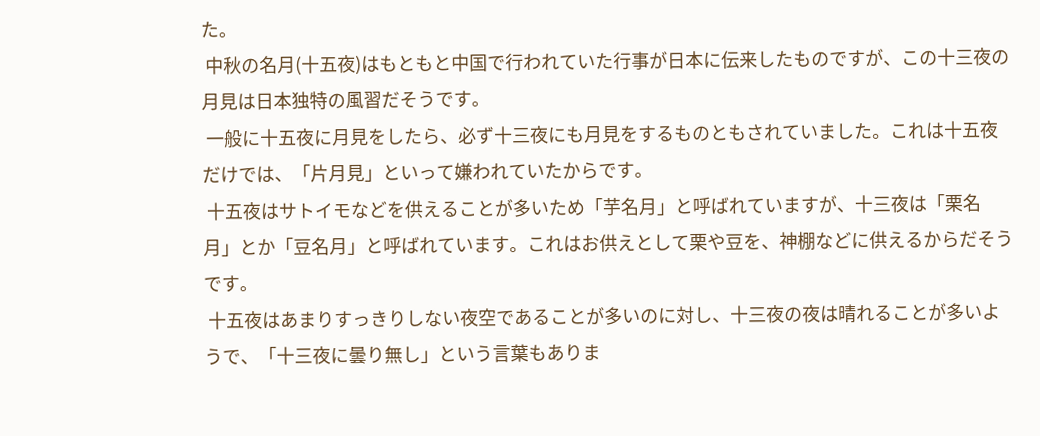た。
 中秋の名月(十五夜)はもともと中国で行われていた行事が日本に伝来したものですが、この十三夜の月見は日本独特の風習だそうです。
 一般に十五夜に月見をしたら、必ず十三夜にも月見をするものともされていました。これは十五夜だけでは、「片月見」といって嫌われていたからです。
 十五夜はサトイモなどを供えることが多いため「芋名月」と呼ばれていますが、十三夜は「栗名月」とか「豆名月」と呼ばれています。これはお供えとして栗や豆を、神棚などに供えるからだそうです。
 十五夜はあまりすっきりしない夜空であることが多いのに対し、十三夜の夜は晴れることが多いようで、「十三夜に曇り無し」という言葉もありま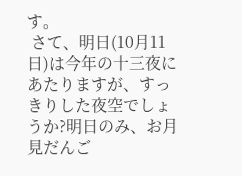す。
 さて、明日(10月11日)は今年の十三夜にあたりますが、すっきりした夜空でしょうか?明日のみ、お月見だんご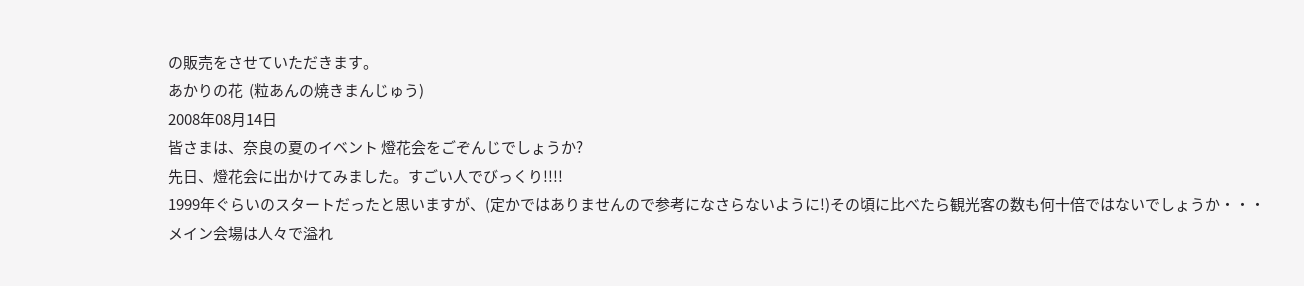の販売をさせていただきます。
あかりの花  (粒あんの焼きまんじゅう)
2008年08月14日
皆さまは、奈良の夏のイベント 燈花会をごぞんじでしょうか?
先日、燈花会に出かけてみました。すごい人でびっくり!!!!
1999年ぐらいのスタートだったと思いますが、(定かではありませんので参考になさらないように!)その頃に比べたら観光客の数も何十倍ではないでしょうか・・・
メイン会場は人々で溢れ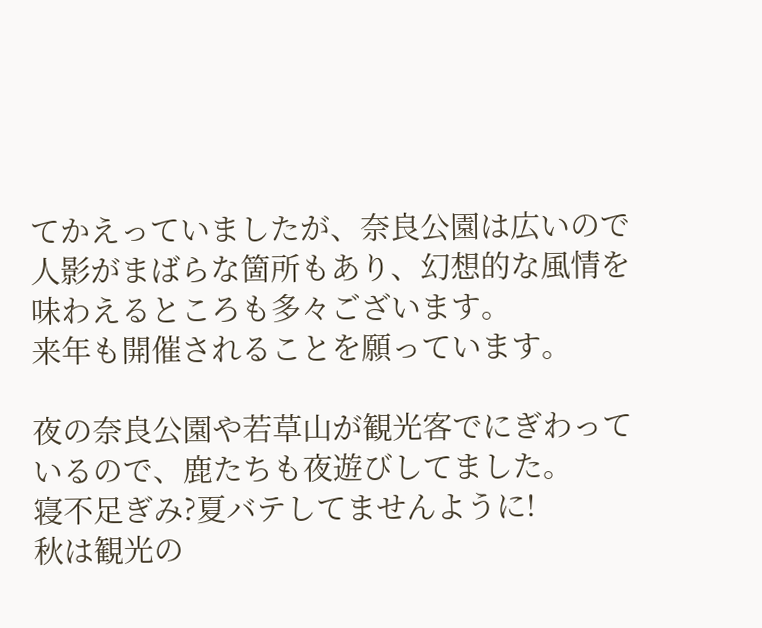てかえっていましたが、奈良公園は広いので人影がまばらな箇所もあり、幻想的な風情を味わえるところも多々ございます。
来年も開催されることを願っています。

夜の奈良公園や若草山が観光客でにぎわっているので、鹿たちも夜遊びしてました。
寝不足ぎみ?夏バテしてませんように!
秋は観光の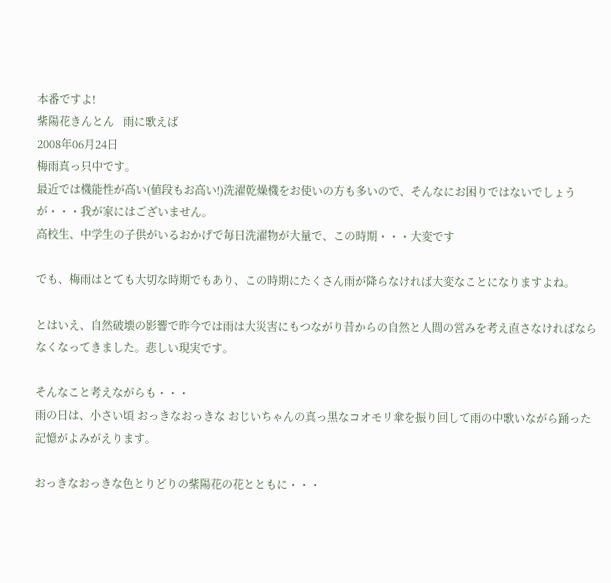本番ですよ!
紫陽花きんとん   雨に歌えば
2008年06月24日
梅雨真っ只中です。
最近では機能性が高い(値段もお高い!)洗濯乾燥機をお使いの方も多いので、そんなにお困りではないでしょうが・・・我が家にはございません。
高校生、中学生の子供がいるおかげで毎日洗濯物が大量で、この時期・・・大変です

でも、梅雨はとても大切な時期でもあり、この時期にたくさん雨が降らなければ大変なことになりますよね。

とはいえ、自然破壊の影響で昨今では雨は大災害にもつながり昔からの自然と人間の営みを考え直さなければならなくなってきました。悲しい現実です。

そんなこと考えながらも・・・
雨の日は、小さい頃 おっきなおっきな おじいちゃんの真っ黒なコオモリ傘を振り回して雨の中歌いながら踊った記憶がよみがえります。

おっきなおっきな色とりどりの紫陽花の花とともに・・・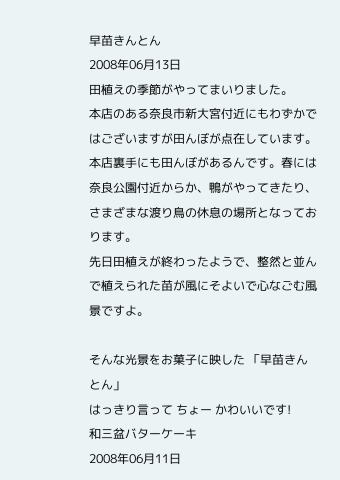早苗きんとん
2008年06月13日
田植えの季節がやってまいりました。
本店のある奈良市新大宮付近にもわずかではございますが田んぼが点在しています。
本店裏手にも田んぼがあるんです。春には奈良公園付近からか、鴨がやってきたり、
さまざまな渡り鳥の休息の場所となっております。
先日田植えが終わったようで、整然と並んで植えられた苗が風にそよいで心なごむ風景ですよ。

そんな光景をお菓子に映した 「早苗きんとん」
はっきり言って ちょー かわいいです!
和三盆バターケーキ
2008年06月11日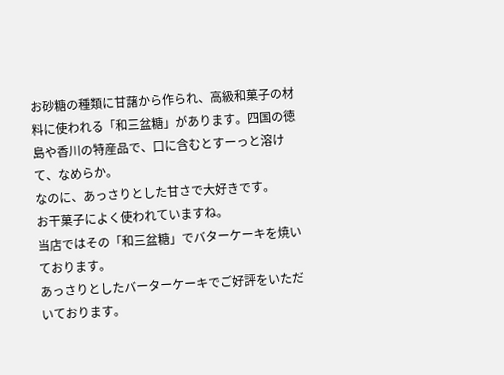お砂糖の種類に甘藷から作られ、高級和菓子の材料に使われる「和三盆糖」があります。四国の徳島や香川の特産品で、口に含むとすーっと溶けて、なめらか。
なのに、あっさりとした甘さで大好きです。
お干菓子によく使われていますね。
当店ではその「和三盆糖」でバターケーキを焼いております。
あっさりとしたバーターケーキでご好評をいただいております。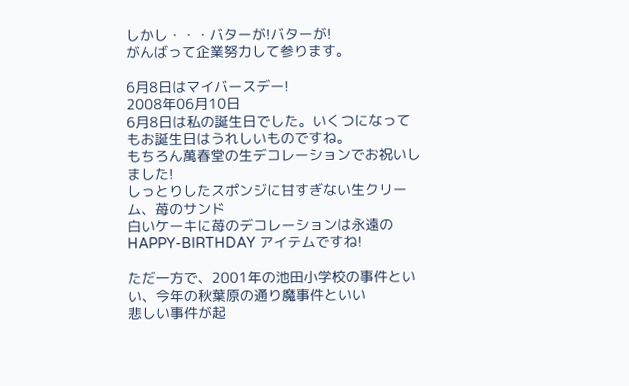しかし・・・バターが!バターが!
がんばって企業努力して参ります。

6月8日はマイバースデー!
2008年06月10日
6月8日は私の誕生日でした。いくつになってもお誕生日はうれしいものですね。
もちろん萬春堂の生デコレーションでお祝いしました!
しっとりしたスポンジに甘すぎない生クリーム、苺のサンド
白いケーキに苺のデコレーションは永遠のHAPPY-BIRTHDAY アイテムですね!

ただ一方で、2001年の池田小学校の事件といい、今年の秋葉原の通り魔事件といい
悲しい事件が起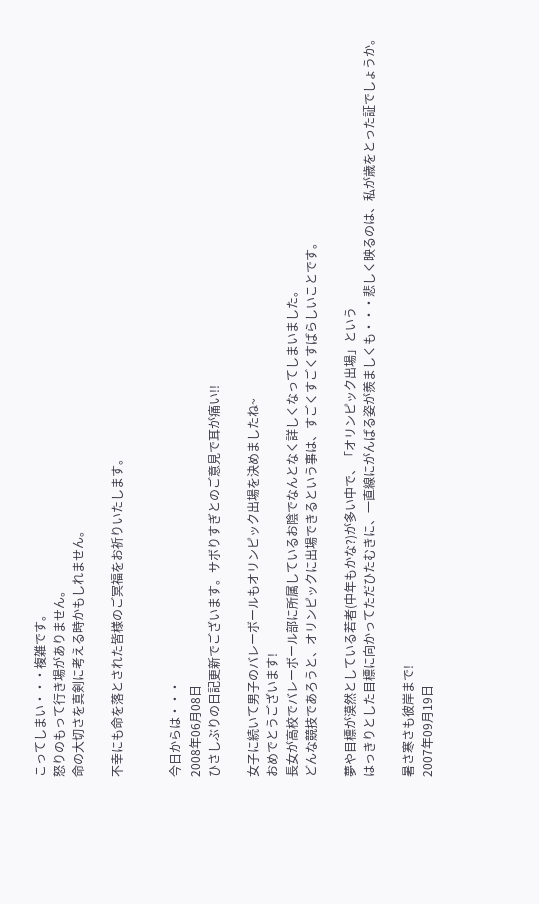こってしまい・・・複雑です。
怒りのもって行き場がありません。
命の大切さを真剣に考える時かもしれません。

不幸にも命を落とされた皆様のご冥福をお祈りいたします。


今日からは・・・
2008年06月08日
ひさしぶりの日記更新でございます。サボりすぎとのご意見で耳が痛い!!

女子に続いて男子のバレーボールもオリンピック出場を決めましたね~
おめでとうございます!
長女が高校でバレーボール部に所属しているお陰でなんとなく詳しくなってしまいました。
どんな競技であろうと、オリンピックに出場できるという事は、すごくすごくすばらしいことです。

夢や目標が漠然としている若者(中年もかな?)が多い中で、「オリンピック出場」という
はっきりとした目標に向かってただひたむきに、一直線にがんばる姿が羨ましくも・・・悲しく映るのは、私が歳をとった証でしょうか。

暑さ寒さも彼岸まで!
2007年09月19日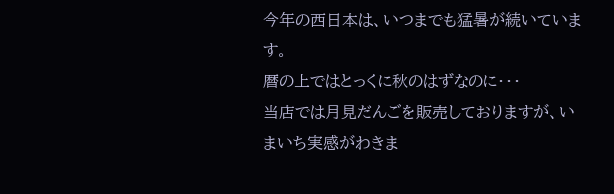今年の西日本は、いつまでも猛暑が続いています。
暦の上ではとっくに秋のはずなのに・・・
当店では月見だんごを販売しておりますが、いまいち実感がわきま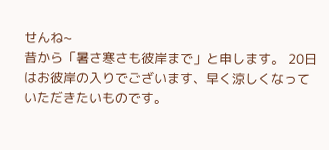せんね~
昔から「暑さ寒さも彼岸まで」と申します。 20日はお彼岸の入りでございます、早く涼しくなっていただきたいものです。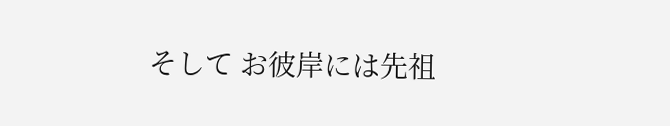そして お彼岸には先祖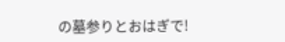の墓参りとおはぎで!